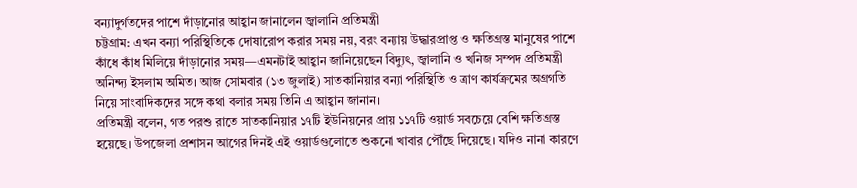বন্যাদুর্গতদের পাশে দাঁড়ানোর আহ্বান জানালেন জ্বালানি প্রতিমন্ত্রী
চট্টগ্রাম: এখন বন্যা পরিস্থিতিকে দোষারোপ করার সময় নয়, বরং বন্যায় উদ্ধারপ্রাপ্ত ও ক্ষতিগ্রস্ত মানুষের পাশে কাঁধে কাঁধ মিলিয়ে দাঁড়ানোর সময়—এমনটাই আহ্বান জানিয়েছেন বিদ্যুৎ, জ্বালানি ও খনিজ সম্পদ প্রতিমন্ত্রী অনিন্দ্য ইসলাম অমিত। আজ সোমবার (১৩ জুলাই) সাতকানিয়ার বন্যা পরিস্থিতি ও ত্রাণ কার্যক্রমের অগ্রগতি নিয়ে সাংবাদিকদের সঙ্গে কথা বলার সময় তিনি এ আহ্বান জানান।
প্রতিমন্ত্রী বলেন, গত পরশু রাতে সাতকানিয়ার ১৭টি ইউনিয়নের প্রায় ১১৭টি ওয়ার্ড সবচেয়ে বেশি ক্ষতিগ্রস্ত হয়েছে। উপজেলা প্রশাসন আগের দিনই এই ওয়ার্ডগুলোতে শুকনো খাবার পৌঁছে দিয়েছে। যদিও নানা কারণে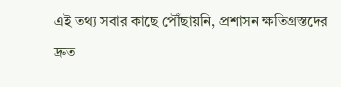এই তথ্য সবার কাছে পৌঁছায়নি, প্রশাসন ক্ষতিগ্রস্তদের দ্রুত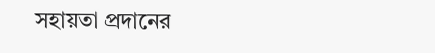সহায়তা প্রদানের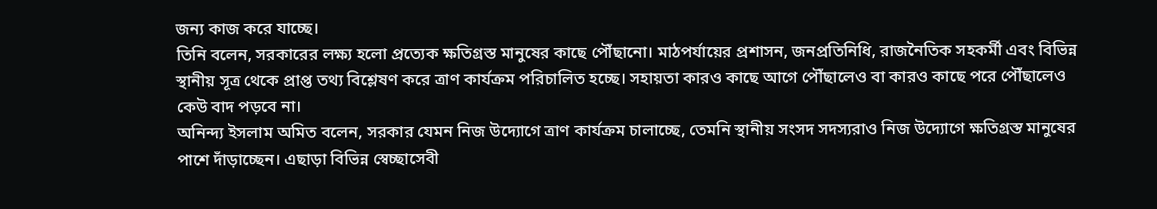জন্য কাজ করে যাচ্ছে।
তিনি বলেন, সরকারের লক্ষ্য হলো প্রত্যেক ক্ষতিগ্রস্ত মানুষের কাছে পৌঁছানো। মাঠপর্যায়ের প্রশাসন, জনপ্রতিনিধি, রাজনৈতিক সহকর্মী এবং বিভিন্ন স্থানীয় সূত্র থেকে প্রাপ্ত তথ্য বিশ্লেষণ করে ত্রাণ কার্যক্রম পরিচালিত হচ্ছে। সহায়তা কারও কাছে আগে পৌঁছালেও বা কারও কাছে পরে পৌঁছালেও কেউ বাদ পড়বে না।
অনিন্দ্য ইসলাম অমিত বলেন, সরকার যেমন নিজ উদ্যোগে ত্রাণ কার্যক্রম চালাচ্ছে, তেমনি স্থানীয় সংসদ সদস্যরাও নিজ উদ্যোগে ক্ষতিগ্রস্ত মানুষের পাশে দাঁড়াচ্ছেন। এছাড়া বিভিন্ন স্বেচ্ছাসেবী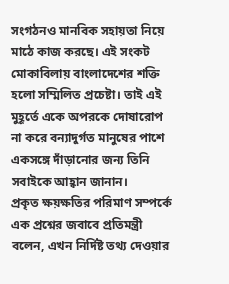সংগঠনও মানবিক সহায়তা নিয়ে মাঠে কাজ করছে। এই সংকট মোকাবিলায় বাংলাদেশের শক্তি হলো সম্মিলিত প্রচেষ্টা। তাই এই মুহূর্তে একে অপরকে দোষারোপ না করে বন্যাদুর্গত মানুষের পাশে একসঙ্গে দাঁড়ানোর জন্য তিনি সবাইকে আহ্বান জানান।
প্রকৃত ক্ষয়ক্ষতির পরিমাণ সম্পর্কে এক প্রশ্নের জবাবে প্রতিমন্ত্রী বলেন, এখন নির্দিষ্ট তথ্য দেওয়ার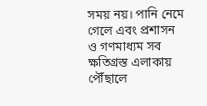সময় নয়। পানি নেমে গেলে এবং প্রশাসন ও গণমাধ্যম সব ক্ষতিগ্রস্ত এলাকায় পৌঁছালে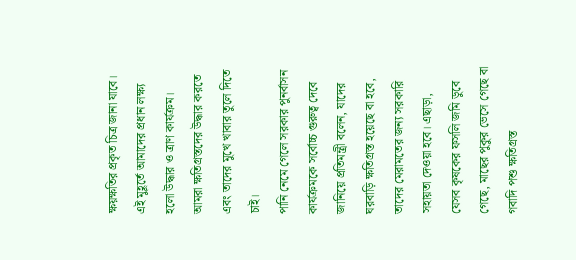ক্ষয়ক্ষতির প্রকৃত চিত্র জানা যাবে। এই মুহূর্তে আমাদের প্রধান লক্ষ্য হলো উদ্ধার ও ত্রাণ কার্যক্রম। আমরা ক্ষতিগ্রস্তদের উদ্ধার করতে এবং তাদের মুখে খাবার তুলে দিতে চাই।
পানি নেমে গেলে সরকার পুনর্বাসন কার্যক্রমকে সর্বোচ্চ গুরুত্ব দেবে জানিয়ে প্রতিমন্ত্রী বলেন, যাদের ঘরবাড়ি ক্ষতিগ্রস্ত হয়েছে বা হবে, তাদের মেরামতের জন্য সরকারি সহায়তা দেওয়া হবে। এছাড়া, যেসব কৃষকের ফসলি জমি ডুবে গেছে, মাছের পুকুর ভেসে গেছে বা গবাদি পশু ক্ষতিগ্রস্ত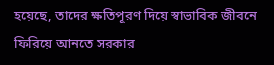হয়েছে, তাদের ক্ষতিপূরণ দিয়ে স্বাভাবিক জীবনে ফিরিয়ে আনতে সরকার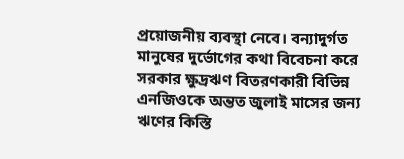প্রয়োজনীয় ব্যবস্থা নেবে। বন্যাদুর্গত মানুষের দুর্ভোগের কথা বিবেচনা করে সরকার ক্ষুদ্রঋণ বিতরণকারী বিভিন্ন এনজিওকে অন্তত জুলাই মাসের জন্য ঋণের কিস্তি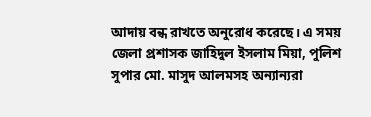আদায় বন্ধ রাখতে অনুরোধ করেছে। এ সময় জেলা প্রশাসক জাহিদুল ইসলাম মিয়া, পুলিশ সুপার মো. মাসুদ আলমসহ অন্যান্যরা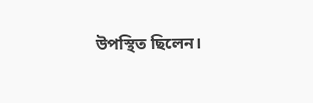উপস্থিত ছিলেন।